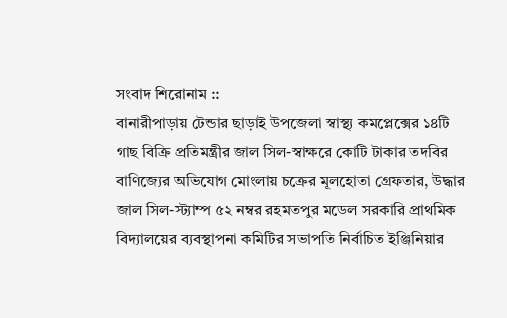সংবাদ শিরোনাম ::
বানারীপাড়ায় টেন্ডার ছাড়াই উপজেলা স্বাস্থ্য কমপ্লেক্সের ১৪টি গাছ বিক্রি প্রতিমন্ত্রীর জাল সিল-স্বাক্ষরে কোটি টাকার তদবির বাণিজ্যের অভিযোগ মোংলায় চক্রের মূলহোতা গ্রেফতার, উদ্ধার জাল সিল-স্ট্যাম্প ৫২ নম্বর রহমতপুর মডেল সরকারি প্রাথমিক বিদ্যালয়ের ব্যবস্থাপনা কমিটির সভাপতি নির্বাচিত ইঞ্জিনিয়ার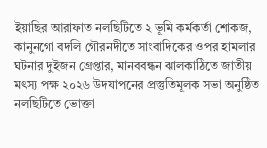ইয়াছির আরাফাত নলছিটিতে ২ ভূমি কর্মকর্তা শোকজ, কানুনগো বদলি গৌরনদীতে সাংবাদিকের ওপর হামলার ঘটনার দুইজন গ্রেপ্তার, মানববন্ধন ঝালকাঠিতে জাতীয় মৎস্য পক্ষ ২০২৬ উদযাপনের প্রস্তুতিমূলক সভা অনুষ্ঠিত নলছিটিতে ভোক্তা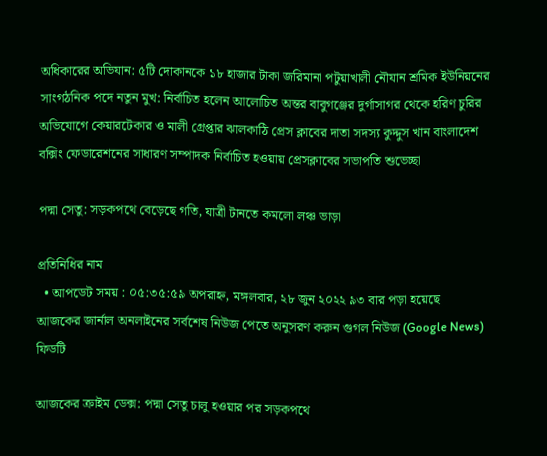অধিকারের অভিযান: ৫টি দোকানকে ১৮ হাজার টাকা জরিমানা পটুয়াখালী নৌযান শ্রমিক ইউনিয়নের সাংগঠনিক পদে নতুন মুখ: নির্বাচিত হলেন আলোচিত অন্তর বাবুগঞ্জের দুর্গাসাগর থেকে হরিণ চুরির অভিযোগে কেয়ারটেকার ও মালী গ্রেপ্তার ঝালকাঠি প্রেস ক্লাবের দাতা সদস্য কুদ্দুস খান বাংলাদেশ বক্সিং ফেডারেশনের সাধারণ সম্পাদক নির্বাচিত হওয়ায় প্রেসক্লাবের সভাপতি শুভেচ্ছা

পদ্মা সেতু: সড়কপথে বেড়েছে গতি, যাত্রী টানতে কমলো লঞ্চ ভাড়া

প্রতিনিধির নাম
  • আপডেট সময় : ০৫:৩৫:৫৯ অপরাহ্ন, মঙ্গলবার, ২৮ জুন ২০২২ ৯৩ বার পড়া হয়েছে
আজকের জার্নাল অনলাইনের সর্বশেষ নিউজ পেতে অনুসরণ করুন গুগল নিউজ (Google News) ফিডটি

আজকের ক্রাইম ডেক্স: পদ্মা সেতু চালু হওয়ার পর সড়কপথে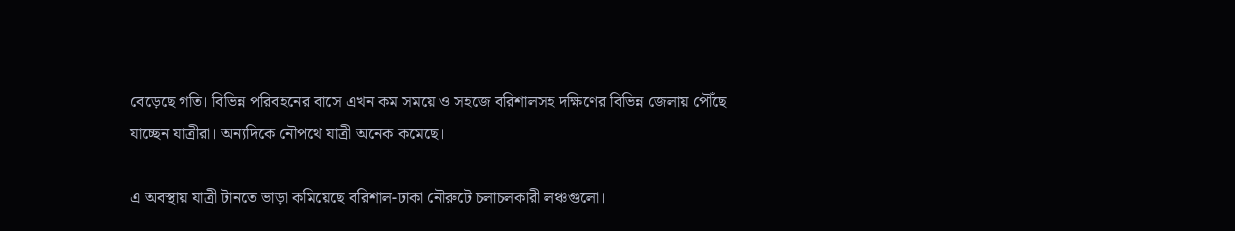বেড়েছে গতি। বিভিন্ন পরিবহনের বাসে এখন কম সময়ে ও সহজে বরিশালসহ দক্ষিণের বিভিন্ন জেলায় পৌঁছে যাচ্ছেন যাত্রীরা। অন্যদিকে নৌপথে যাত্রী অনেক কমেছে।

এ অবস্থায় যাত্রী টানতে ভাড়া কমিয়েছে বরিশাল-ঢাকা নৌরুটে চলাচলকারী লঞ্চগুলো।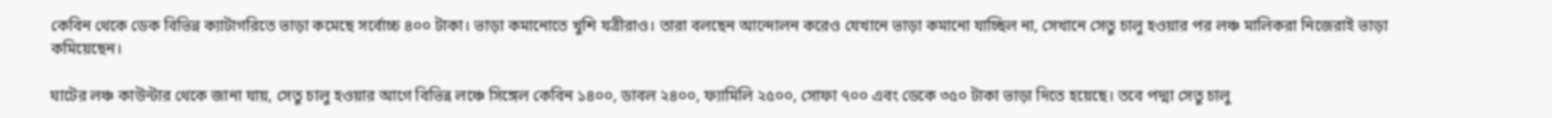কেবিন থেকে ডেক বিভিন্ন ক্যাটাগরিতে ভাড়া কমেছে সর্বোচ্চ ৪০০ টাকা। ভাড়া কমানোতে খুশি যত্রীরাও। তারা বলছেন আন্দোলন করেও যেখানে ভাড়া কমানো যাচ্ছিল না, সেখানে সেতু চালু হওয়ার পর লঞ্চ মালিকরা নিজেরাই ভাড়া কমিয়েছেন।

ঘাটের লঞ্চ কাউন্টার থেকে জানা যায়, সেতু চালু হওয়ার আগে বিভিন্ন লঞ্চে সিঙ্গেল কেবিন ১৪০০, ডাবল ২৪০০, ফ্যামিলি ২৫০০, সোফা ৭০০ এবং ডেকে ৩৫০ টাকা ভাড়া দিতে হয়েছে। তবে পদ্মা সেতু চালু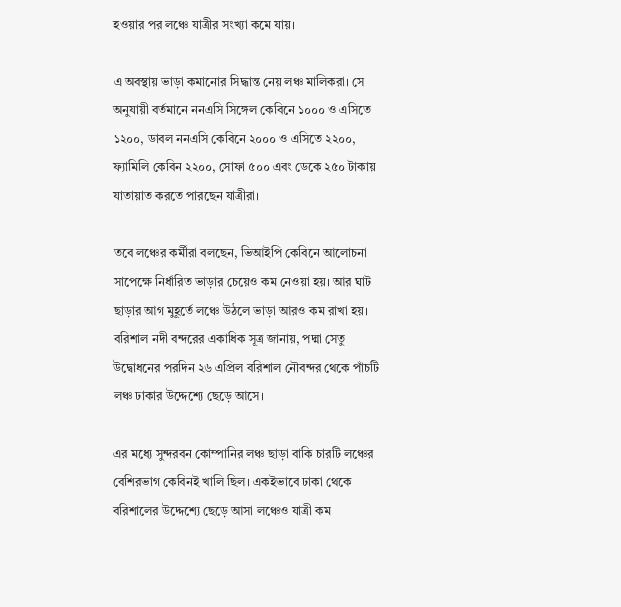হওয়ার পর লঞ্চে যাত্রীর সংখ্যা কমে যায়।

এ অবস্থায় ভাড়া কমানোর সিদ্ধান্ত নেয় লঞ্চ মালিকরা। সে অনুযায়ী বর্তমানে ননএসি সিঙ্গেল কেবিনে ১০০০ ও এসিতে ১২০০, ডাবল ননএসি কেবিনে ২০০০ ও এসিতে ২২০০, ফ্যামিলি কেবিন ২২০০, সোফা ৫০০ এবং ডেকে ২৫০ টাকায় যাতায়াত করতে পারছেন যাত্রীরা।

তবে লঞ্চের কর্মীরা বলছেন, ভিআইপি কেবিনে আলোচনা সাপেক্ষে নির্ধারিত ভাড়ার চেয়েও কম নেওয়া হয়। আর ঘাট ছাড়ার আগ মুহূর্তে লঞ্চে ‍উঠলে ভাড়া আরও কম রাখা হয়। বরিশাল নদী বন্দরের একাধিক সূত্র জানায়, পদ্মা সেতু উদ্বোধনের পরদিন ২৬ এপ্রিল বরিশাল নৌবন্দর থেকে পাঁচটি লঞ্চ ঢাকার উদ্দেশ্যে ছেড়ে আসে।

এর মধ্যে সুন্দরবন কোম্পানির লঞ্চ ছাড়া বাকি চারটি লঞ্চের বেশিরভাগ কেবিনই খালি ছিল। একইভাবে ঢাকা থেকে বরিশালের উদ্দেশ্যে ছেড়ে আসা লঞ্চেও যাত্রী কম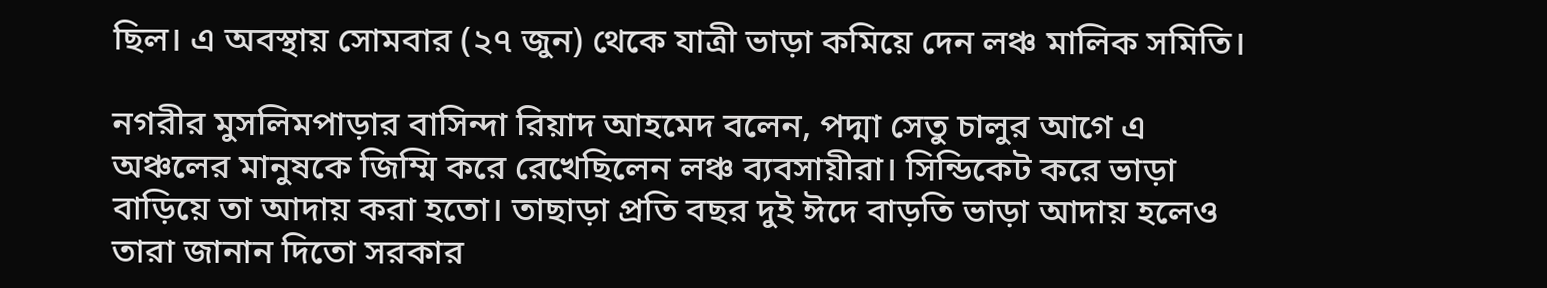ছিল। এ অবস্থায় সোমবার (২৭ জুন) থেকে যাত্রী ভাড়া কমিয়ে দেন লঞ্চ মালিক সমিতি।

নগরীর মুসলিমপাড়ার বাসিন্দা রিয়াদ আহমেদ বলেন, পদ্মা সেতু চালুর আগে এ অঞ্চলের মানুষকে জিম্মি করে রেখেছিলেন লঞ্চ ব্যবসায়ীরা। সিন্ডিকেট করে ভাড়া বাড়িয়ে তা আদায় করা হতো। তাছাড়া প্রতি বছর দুই ঈদে বাড়তি ভাড়া আদায় হলেও তারা জানান দিতো সরকার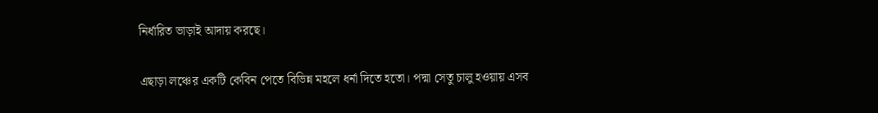নির্ধারিত ভাড়াই আদায় করছে।

এছাড়া লঞ্চের একটি কেবিন পেতে বিভিন্ন মহলে ধর্না দিতে হতো। পদ্মা সেতু চালু হওয়ায় এসব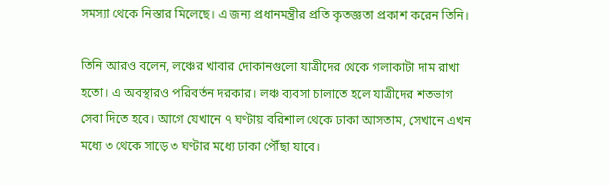সমস্যা থেকে নিস্তার মিলেছে। এ জন্য প্রধানমন্ত্রীর প্রতি কৃতজ্ঞতা প্রকাশ করেন তিনি।

তিনি আরও বলেন, লঞ্চের খাবার দোকানগুলো যাত্রীদের থেকে গলাকাটা দাম রাখা হতো। এ অবস্থারও পরিবর্তন দরকার। লঞ্চ ব্যবসা চালাতে হলে যাত্রীদের শতভাগ সেবা দিতে হবে। আগে যেখানে ৭ ঘণ্টায় বরিশাল থেকে ঢাকা আসতাম, সেখানে এখন মধ্যে ৩ থেকে সাড়ে ৩ ঘণ্টার মধ্যে ঢাকা পৌঁছা যাবে।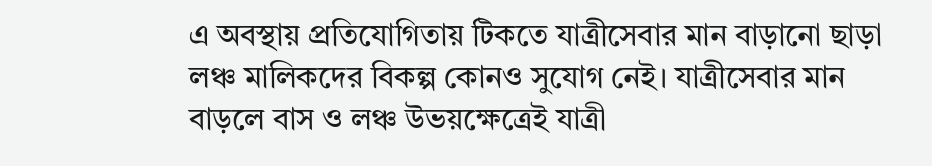এ অবস্থায় প্রতিযোগিতায় টিকতে যাত্রীসেবার মান বাড়ানো ছাড়া লঞ্চ মালিকদের বিকল্প কোনও সুযোগ নেই। যাত্রীসেবার মান বাড়লে বাস ও লঞ্চ উভয়ক্ষেত্রেই যাত্রী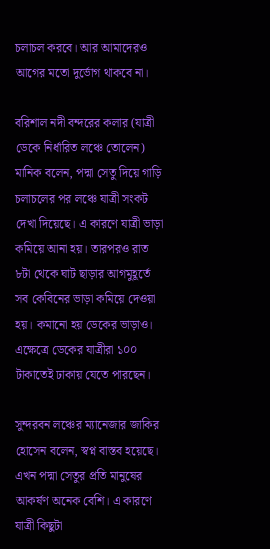চলাচল করবে। আর আমাদেরও আগের মতো দুর্ভোগ থাকবে না।

বরিশাল নদী বন্দরের কলার (যাত্রী ডেকে নির্ধারিত লঞ্চে তোলেন) মানিক বলেন, পদ্মা সেতু দিয়ে গাড়ি চলাচলের পর লঞ্চে যাত্রী সংকট দেখা দিয়েছে। এ কারণে যাত্রী ভাড়া কমিয়ে আনা হয়। তারপরও রাত ৮টা থেকে ঘাট ছাড়ার আগমুহূর্তে সব কেবিনের ভাড়া কমিয়ে দেওয়া হয়। কমানো হয় ডেকের ভাড়াও। এক্ষেত্রে ডেকের যাত্রীরা ১০০ টাকাতেই ঢাকায় যেতে পারছেন।

সুন্দরবন লঞ্চের ম্যানেজার জাকির হোসেন বলেন, স্বপ্ন বাস্তব হয়েছে। এখন পদ্মা সেতুর প্রতি মানুষের আকর্ষণ অনেক বেশি। এ কারণে যাত্রী কিছুটা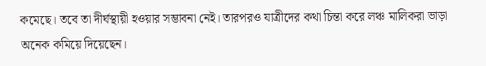কমেছে। তবে তা দীর্ঘস্থায়ী হওয়ার সম্ভাবনা নেই। তারপরও যাত্রীদের কথা চিন্তা করে লঞ্চ মালিকরা ভাড়া অনেক কমিয়ে দিয়েছেন।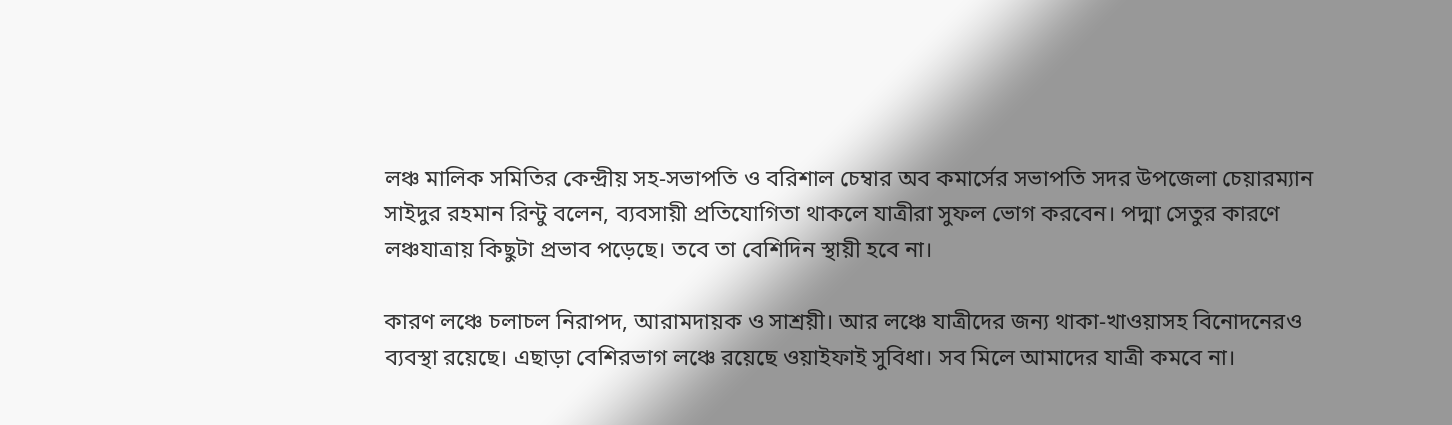লঞ্চ মালিক সমিতির কেন্দ্রীয় সহ-সভাপতি ও বরিশাল চেম্বার অব কমার্সের সভাপতি সদর উপজেলা চেয়ারম্যান সাইদুর রহমান রিন্টু বলেন, ব্যবসায়ী প্রতিযোগিতা থাকলে যাত্রীরা সুফল ভোগ করবেন। পদ্মা সেতুর কারণে লঞ্চযাত্রায় কিছুটা প্রভাব পড়েছে। তবে তা বেশিদিন স্থায়ী হবে না।

কারণ লঞ্চে চলাচল নিরাপদ, আরামদায়ক ও সাশ্রয়ী। আর লঞ্চে যাত্রীদের জন্য থাকা-খাওয়াসহ বিনোদনেরও ব্যবস্থা রয়েছে। এছাড়া বেশিরভাগ লঞ্চে রয়েছে ওয়াইফাই সুবিধা। সব মিলে আমাদের যাত্রী কমবে না।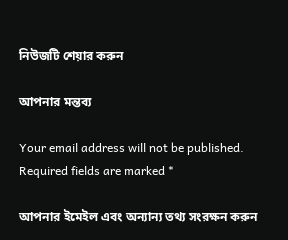নিউজটি শেয়ার করুন

আপনার মন্তব্য

Your email address will not be published. Required fields are marked *

আপনার ইমেইল এবং অন্যান্য তথ্য সংরক্ষন করুন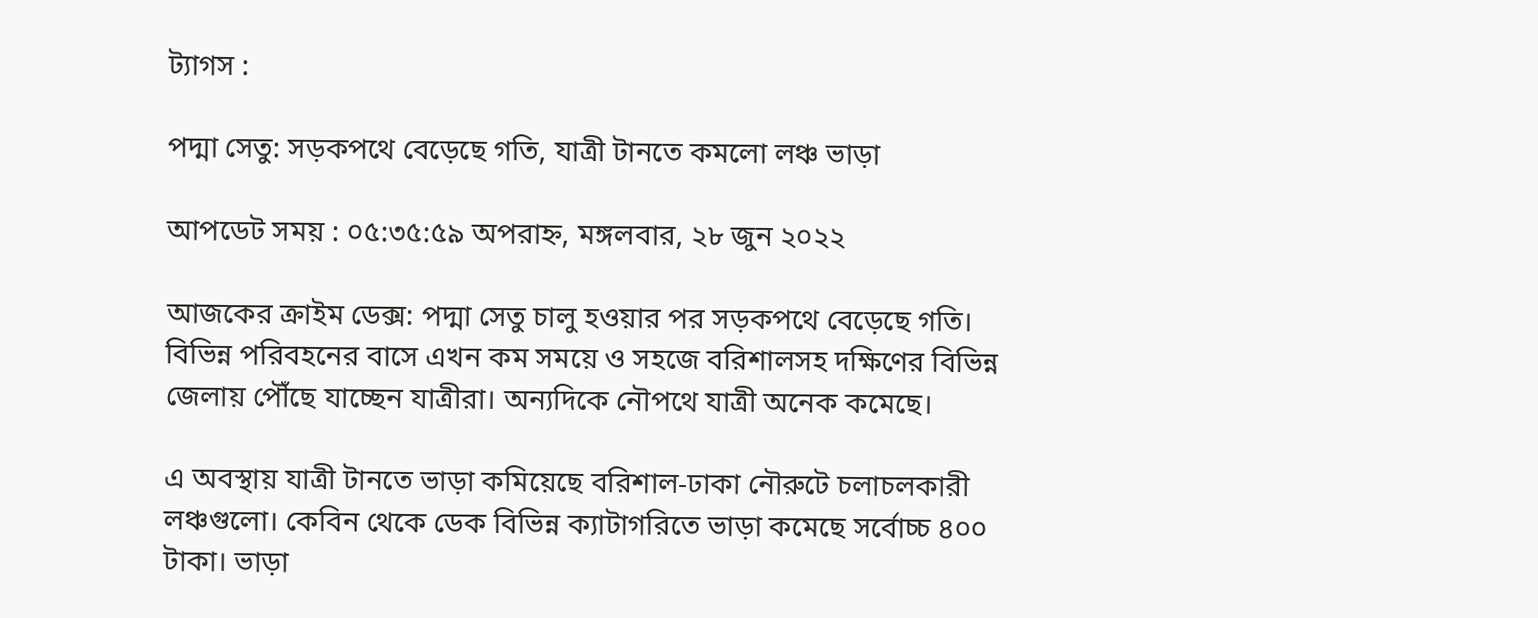ট্যাগস :

পদ্মা সেতু: সড়কপথে বেড়েছে গতি, যাত্রী টানতে কমলো লঞ্চ ভাড়া

আপডেট সময় : ০৫:৩৫:৫৯ অপরাহ্ন, মঙ্গলবার, ২৮ জুন ২০২২

আজকের ক্রাইম ডেক্স: পদ্মা সেতু চালু হওয়ার পর সড়কপথে বেড়েছে গতি। বিভিন্ন পরিবহনের বাসে এখন কম সময়ে ও সহজে বরিশালসহ দক্ষিণের বিভিন্ন জেলায় পৌঁছে যাচ্ছেন যাত্রীরা। অন্যদিকে নৌপথে যাত্রী অনেক কমেছে।

এ অবস্থায় যাত্রী টানতে ভাড়া কমিয়েছে বরিশাল-ঢাকা নৌরুটে চলাচলকারী লঞ্চগুলো। কেবিন থেকে ডেক বিভিন্ন ক্যাটাগরিতে ভাড়া কমেছে সর্বোচ্চ ৪০০ টাকা। ভাড়া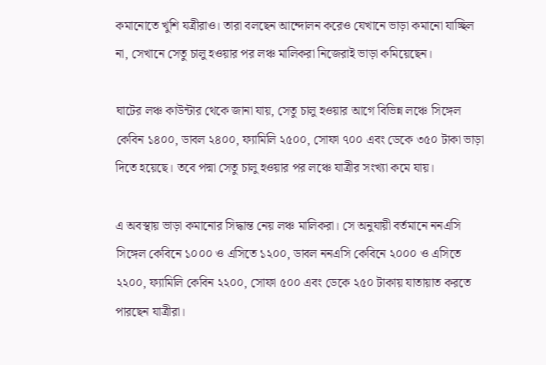কমানোতে খুশি যত্রীরাও। তারা বলছেন আন্দোলন করেও যেখানে ভাড়া কমানো যাচ্ছিল না, সেখানে সেতু চালু হওয়ার পর লঞ্চ মালিকরা নিজেরাই ভাড়া কমিয়েছেন।

ঘাটের লঞ্চ কাউন্টার থেকে জানা যায়, সেতু চালু হওয়ার আগে বিভিন্ন লঞ্চে সিঙ্গেল কেবিন ১৪০০, ডাবল ২৪০০, ফ্যামিলি ২৫০০, সোফা ৭০০ এবং ডেকে ৩৫০ টাকা ভাড়া দিতে হয়েছে। তবে পদ্মা সেতু চালু হওয়ার পর লঞ্চে যাত্রীর সংখ্যা কমে যায়।

এ অবস্থায় ভাড়া কমানোর সিদ্ধান্ত নেয় লঞ্চ মালিকরা। সে অনুযায়ী বর্তমানে ননএসি সিঙ্গেল কেবিনে ১০০০ ও এসিতে ১২০০, ডাবল ননএসি কেবিনে ২০০০ ও এসিতে ২২০০, ফ্যামিলি কেবিন ২২০০, সোফা ৫০০ এবং ডেকে ২৫০ টাকায় যাতায়াত করতে পারছেন যাত্রীরা।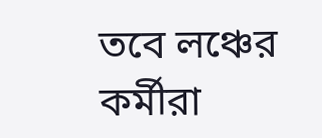তবে লঞ্চের কর্মীরা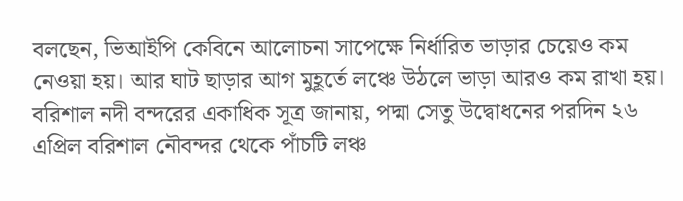বলছেন, ভিআইপি কেবিনে আলোচনা সাপেক্ষে নির্ধারিত ভাড়ার চেয়েও কম নেওয়া হয়। আর ঘাট ছাড়ার আগ মুহূর্তে লঞ্চে ‍উঠলে ভাড়া আরও কম রাখা হয়। বরিশাল নদী বন্দরের একাধিক সূত্র জানায়, পদ্মা সেতু উদ্বোধনের পরদিন ২৬ এপ্রিল বরিশাল নৌবন্দর থেকে পাঁচটি লঞ্চ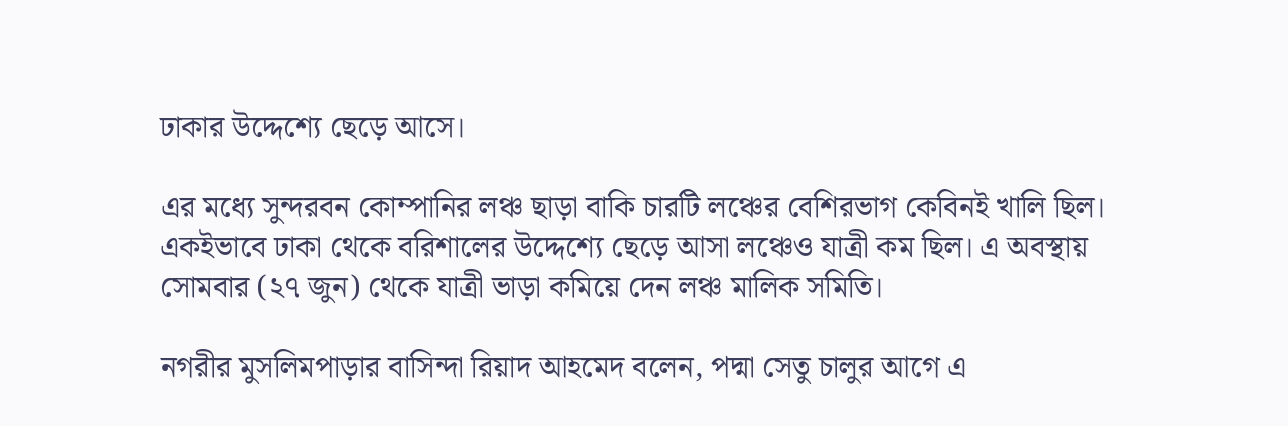ঢাকার উদ্দেশ্যে ছেড়ে আসে।

এর মধ্যে সুন্দরবন কোম্পানির লঞ্চ ছাড়া বাকি চারটি লঞ্চের বেশিরভাগ কেবিনই খালি ছিল। একইভাবে ঢাকা থেকে বরিশালের উদ্দেশ্যে ছেড়ে আসা লঞ্চেও যাত্রী কম ছিল। এ অবস্থায় সোমবার (২৭ জুন) থেকে যাত্রী ভাড়া কমিয়ে দেন লঞ্চ মালিক সমিতি।

নগরীর মুসলিমপাড়ার বাসিন্দা রিয়াদ আহমেদ বলেন, পদ্মা সেতু চালুর আগে এ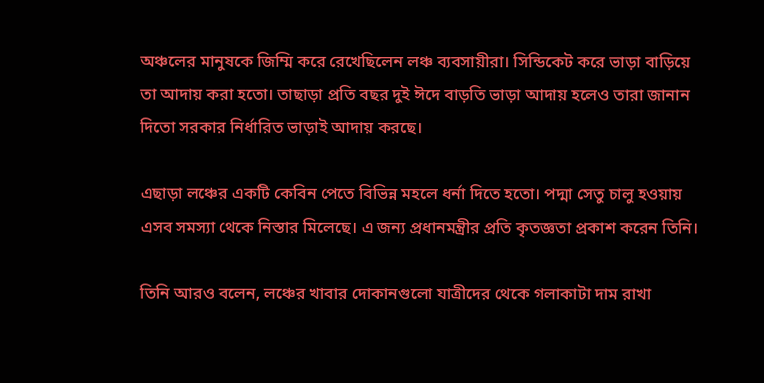অঞ্চলের মানুষকে জিম্মি করে রেখেছিলেন লঞ্চ ব্যবসায়ীরা। সিন্ডিকেট করে ভাড়া বাড়িয়ে তা আদায় করা হতো। তাছাড়া প্রতি বছর দুই ঈদে বাড়তি ভাড়া আদায় হলেও তারা জানান দিতো সরকার নির্ধারিত ভাড়াই আদায় করছে।

এছাড়া লঞ্চের একটি কেবিন পেতে বিভিন্ন মহলে ধর্না দিতে হতো। পদ্মা সেতু চালু হওয়ায় এসব সমস্যা থেকে নিস্তার মিলেছে। এ জন্য প্রধানমন্ত্রীর প্রতি কৃতজ্ঞতা প্রকাশ করেন তিনি।

তিনি আরও বলেন, লঞ্চের খাবার দোকানগুলো যাত্রীদের থেকে গলাকাটা দাম রাখা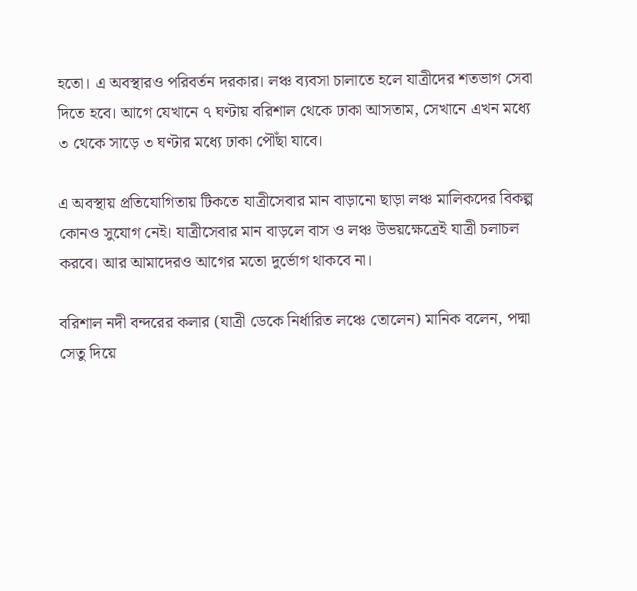হতো। এ অবস্থারও পরিবর্তন দরকার। লঞ্চ ব্যবসা চালাতে হলে যাত্রীদের শতভাগ সেবা দিতে হবে। আগে যেখানে ৭ ঘণ্টায় বরিশাল থেকে ঢাকা আসতাম, সেখানে এখন মধ্যে ৩ থেকে সাড়ে ৩ ঘণ্টার মধ্যে ঢাকা পৌঁছা যাবে।

এ অবস্থায় প্রতিযোগিতায় টিকতে যাত্রীসেবার মান বাড়ানো ছাড়া লঞ্চ মালিকদের বিকল্প কোনও সুযোগ নেই। যাত্রীসেবার মান বাড়লে বাস ও লঞ্চ উভয়ক্ষেত্রেই যাত্রী চলাচল করবে। আর আমাদেরও আগের মতো দুর্ভোগ থাকবে না।

বরিশাল নদী বন্দরের কলার (যাত্রী ডেকে নির্ধারিত লঞ্চে তোলেন) মানিক বলেন, পদ্মা সেতু দিয়ে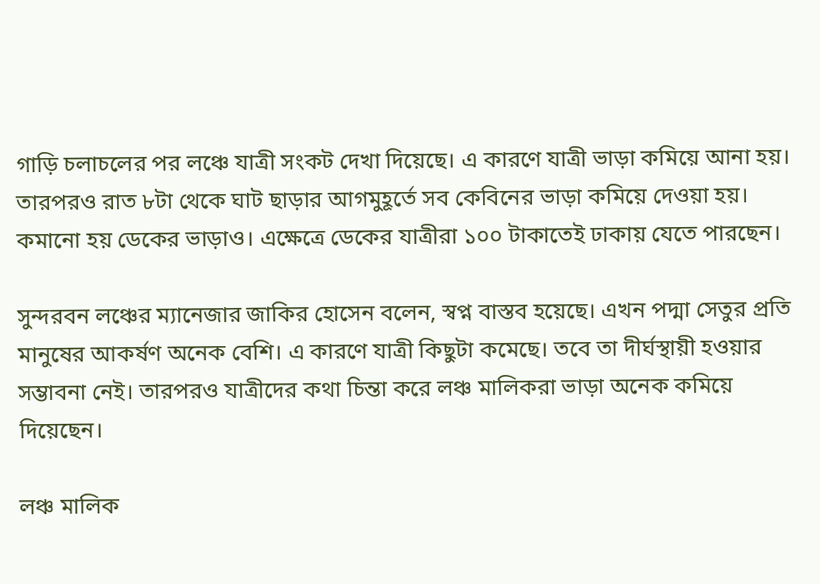গাড়ি চলাচলের পর লঞ্চে যাত্রী সংকট দেখা দিয়েছে। এ কারণে যাত্রী ভাড়া কমিয়ে আনা হয়। তারপরও রাত ৮টা থেকে ঘাট ছাড়ার আগমুহূর্তে সব কেবিনের ভাড়া কমিয়ে দেওয়া হয়। কমানো হয় ডেকের ভাড়াও। এক্ষেত্রে ডেকের যাত্রীরা ১০০ টাকাতেই ঢাকায় যেতে পারছেন।

সুন্দরবন লঞ্চের ম্যানেজার জাকির হোসেন বলেন, স্বপ্ন বাস্তব হয়েছে। এখন পদ্মা সেতুর প্রতি মানুষের আকর্ষণ অনেক বেশি। এ কারণে যাত্রী কিছুটা কমেছে। তবে তা দীর্ঘস্থায়ী হওয়ার সম্ভাবনা নেই। তারপরও যাত্রীদের কথা চিন্তা করে লঞ্চ মালিকরা ভাড়া অনেক কমিয়ে দিয়েছেন।

লঞ্চ মালিক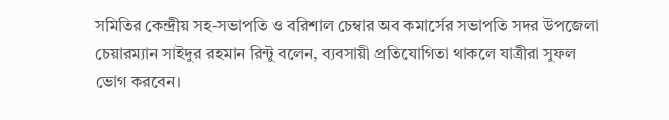সমিতির কেন্দ্রীয় সহ-সভাপতি ও বরিশাল চেম্বার অব কমার্সের সভাপতি সদর উপজেলা চেয়ারম্যান সাইদুর রহমান রিন্টু বলেন, ব্যবসায়ী প্রতিযোগিতা থাকলে যাত্রীরা সুফল ভোগ করবেন।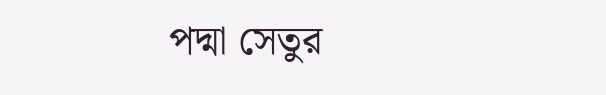পদ্মা সেতুর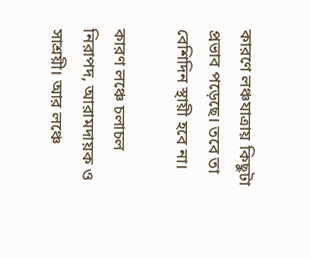কারণে লঞ্চযাত্রায় কিছুটা প্রভাব পড়েছে। তবে তা বেশিদিন স্থায়ী হবে না।

কারণ লঞ্চে চলাচল নিরাপদ, আরামদায়ক ও সাশ্রয়ী। আর লঞ্চে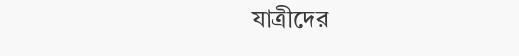যাত্রীদের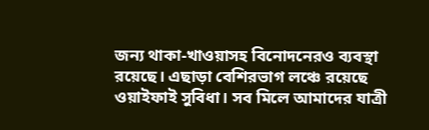জন্য থাকা-খাওয়াসহ বিনোদনেরও ব্যবস্থা রয়েছে। এছাড়া বেশিরভাগ লঞ্চে রয়েছে ওয়াইফাই সুবিধা। সব মিলে আমাদের যাত্রী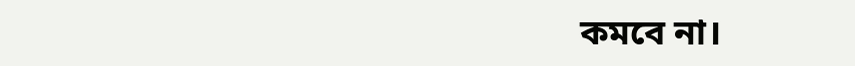কমবে না।